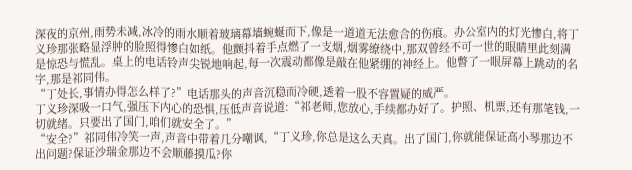深夜的京州,雨势未减,冰冷的雨水顺着玻璃幕墙蜿蜒而下,像是一道道无法愈合的伤痕。办公室内的灯光惨白,将丁义珍那张略显浮肿的脸照得惨白如纸。他颤抖着手点燃了一支烟,烟雾缭绕中,那双曾经不可一世的眼睛里此刻满是惊恐与慌乱。桌上的电话铃声尖锐地响起,每一次震动都像是敲在他紧绷的神经上。他瞥了一眼屏幕上跳动的名字,那是祁同伟。
“丁处长,事情办得怎么样了?”电话那头的声音沉稳而冷硬,透着一股不容置疑的威严。
丁义珍深吸一口气,强压下内心的恐惧,压低声音说道:“祁老师,您放心,手续都办好了。护照、机票,还有那笔钱,一切就绪。只要出了国门,咱们就安全了。”
“安全?”祁同伟冷笑一声,声音中带着几分嘲讽,“丁义珍,你总是这么天真。出了国门,你就能保证高小琴那边不出问题?保证沙瑞金那边不会顺藤摸瓜?你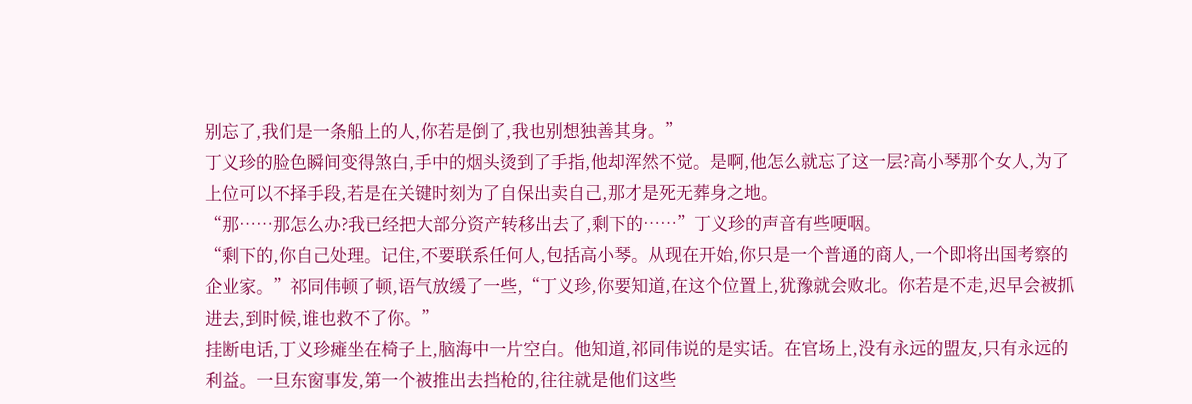别忘了,我们是一条船上的人,你若是倒了,我也别想独善其身。”
丁义珍的脸色瞬间变得煞白,手中的烟头烫到了手指,他却浑然不觉。是啊,他怎么就忘了这一层?高小琴那个女人,为了上位可以不择手段,若是在关键时刻为了自保出卖自己,那才是死无葬身之地。
“那……那怎么办?我已经把大部分资产转移出去了,剩下的……”丁义珍的声音有些哽咽。
“剩下的,你自己处理。记住,不要联系任何人,包括高小琴。从现在开始,你只是一个普通的商人,一个即将出国考察的企业家。”祁同伟顿了顿,语气放缓了一些,“丁义珍,你要知道,在这个位置上,犹豫就会败北。你若是不走,迟早会被抓进去,到时候,谁也救不了你。”
挂断电话,丁义珍瘫坐在椅子上,脑海中一片空白。他知道,祁同伟说的是实话。在官场上,没有永远的盟友,只有永远的利益。一旦东窗事发,第一个被推出去挡枪的,往往就是他们这些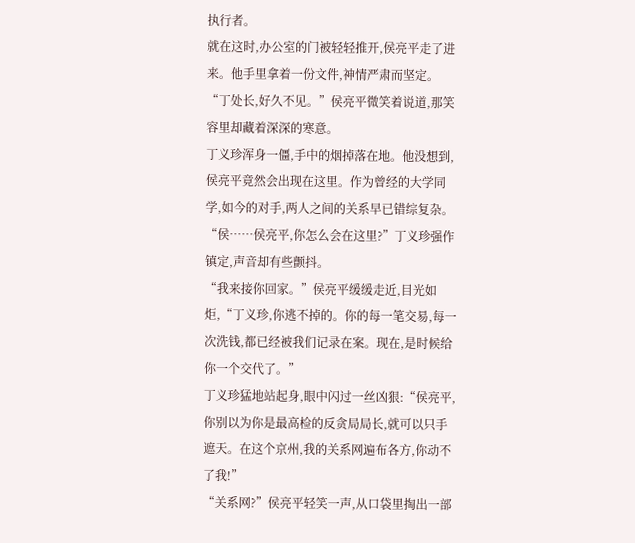执行者。
就在这时,办公室的门被轻轻推开,侯亮平走了进来。他手里拿着一份文件,神情严肃而坚定。
“丁处长,好久不见。”侯亮平微笑着说道,那笑容里却藏着深深的寒意。
丁义珍浑身一僵,手中的烟掉落在地。他没想到,侯亮平竟然会出现在这里。作为曾经的大学同学,如今的对手,两人之间的关系早已错综复杂。
“侯……侯亮平,你怎么会在这里?”丁义珍强作镇定,声音却有些颤抖。
“我来接你回家。”侯亮平缓缓走近,目光如炬,“丁义珍,你逃不掉的。你的每一笔交易,每一次洗钱,都已经被我们记录在案。现在,是时候给你一个交代了。”
丁义珍猛地站起身,眼中闪过一丝凶狠:“侯亮平,你别以为你是最高检的反贪局局长,就可以只手遮天。在这个京州,我的关系网遍布各方,你动不了我!”
“关系网?”侯亮平轻笑一声,从口袋里掏出一部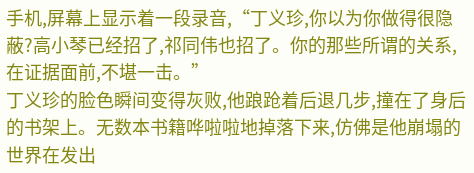手机,屏幕上显示着一段录音,“丁义珍,你以为你做得很隐蔽?高小琴已经招了,祁同伟也招了。你的那些所谓的关系,在证据面前,不堪一击。”
丁义珍的脸色瞬间变得灰败,他踉跄着后退几步,撞在了身后的书架上。无数本书籍哗啦啦地掉落下来,仿佛是他崩塌的世界在发出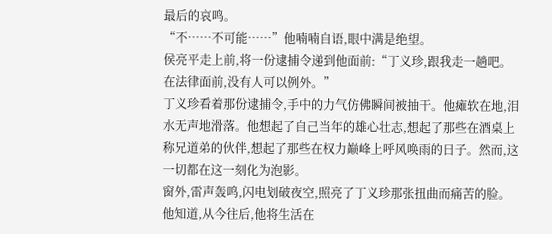最后的哀鸣。
“不……不可能……”他喃喃自语,眼中满是绝望。
侯亮平走上前,将一份逮捕令递到他面前:“丁义珍,跟我走一趟吧。在法律面前,没有人可以例外。”
丁义珍看着那份逮捕令,手中的力气仿佛瞬间被抽干。他瘫软在地,泪水无声地滑落。他想起了自己当年的雄心壮志,想起了那些在酒桌上称兄道弟的伙伴,想起了那些在权力巅峰上呼风唤雨的日子。然而,这一切都在这一刻化为泡影。
窗外,雷声轰鸣,闪电划破夜空,照亮了丁义珍那张扭曲而痛苦的脸。他知道,从今往后,他将生活在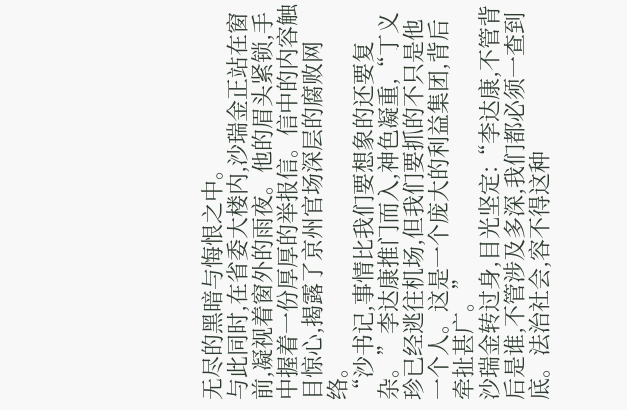无尽的黑暗与悔恨之中。
与此同时,在省委大楼内,沙瑞金正站在窗前,凝视着窗外的雨夜。他的眉头紧锁,手中握着一份厚厚的举报信。信中的内容触目惊心,揭露了京州官场深层的腐败网络。
“沙书记,事情比我们要想象的还要复杂。”李达康推门而入,神色凝重,“丁义珍已经逃往机场,但我们要抓的不只是他一个人。这是一个庞大的利益集团,背后牵扯甚广。”
沙瑞金转过身,目光坚定:“李达康,不管背后是谁,不管涉及多深,我们都必须一查到底。法治社会,容不得这种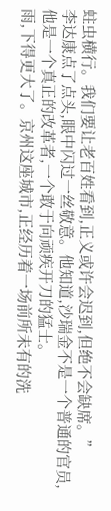蛀虫横行。我们要让老百姓看到,正义或许会迟到,但绝不会缺席。”
李达康点了点头,眼中闪过一丝敬意。他知道,沙瑞金不是一个普通的官员,他是一个真正的改革者,一个敢于向顽疾开刀的猛士。
雨,下得更大了。京州这座城市,正经历着一场前所未有的洗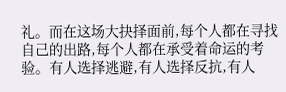礼。而在这场大抉择面前,每个人都在寻找自己的出路,每个人都在承受着命运的考验。有人选择逃避,有人选择反抗,有人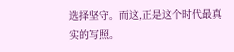选择坚守。而这,正是这个时代最真实的写照。